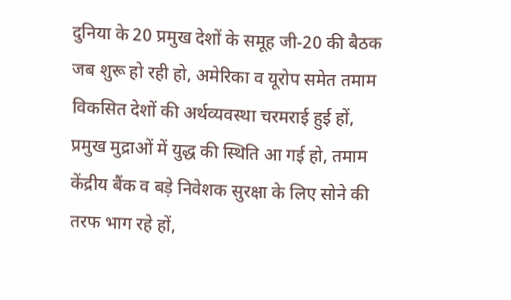दुनिया के 20 प्रमुख देशों के समूह जी-20 की बैठक जब शुरू हो रही हो, अमेरिका व यूरोप समेत तमाम विकसित देशों की अर्थव्यवस्था चरमराई हुई हों, प्रमुख मुद्राओं में युद्ध की स्थिति आ गई हो, तमाम केंद्रीय बैंक व बड़े निवेशक सुरक्षा के लिए सोने की तरफ भाग रहे हों,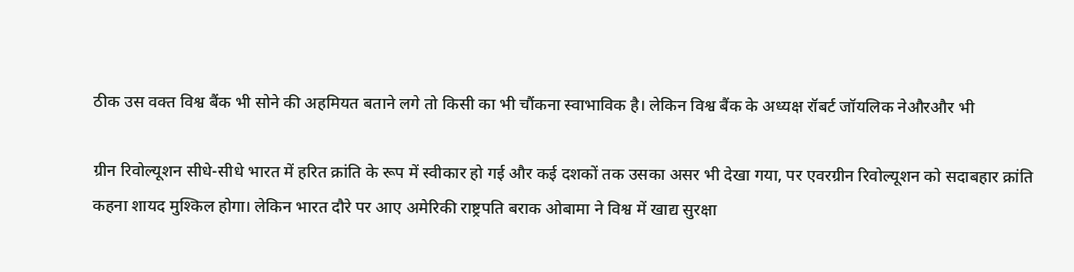ठीक उस वक्त विश्व बैंक भी सोने की अहमियत बताने लगे तो किसी का भी चौंकना स्वाभाविक है। लेकिन विश्व बैंक के अध्यक्ष रॉबर्ट जॉयलिक नेऔरऔर भी

ग्रीन रिवोल्यूशन सीधे-सीधे भारत में हरित क्रांति के रूप में स्वीकार हो गई और कई दशकों तक उसका असर भी देखा गया, पर एवरग्रीन रिवोल्यूशन को सदाबहार क्रांति कहना शायद मुश्किल होगा। लेकिन भारत दौरे पर आए अमेरिकी राष्ट्रपति बराक ओबामा ने विश्व में खाद्य सुरक्षा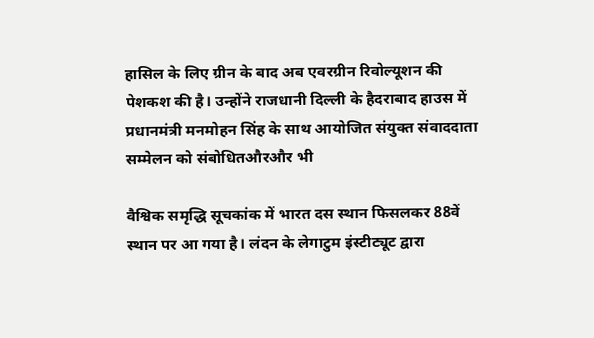हासिल के लिए ग्रीन के बाद अब एवरग्रीन रिवोल्यूशन की पेशकश की है। उन्होंने राजधानी दिल्ली के हैदराबाद हाउस में प्रधानमंत्री मनमोहन सिंह के साथ आयोजित संयुक्त संवाददाता सम्मेलन को संबोधितऔरऔर भी

वैश्विक समृद्धि सूचकांक में भारत दस स्थान फिसलकर 88वें स्थान पर आ गया है। लंदन के लेगाटुम इंस्टीट्यूट द्वारा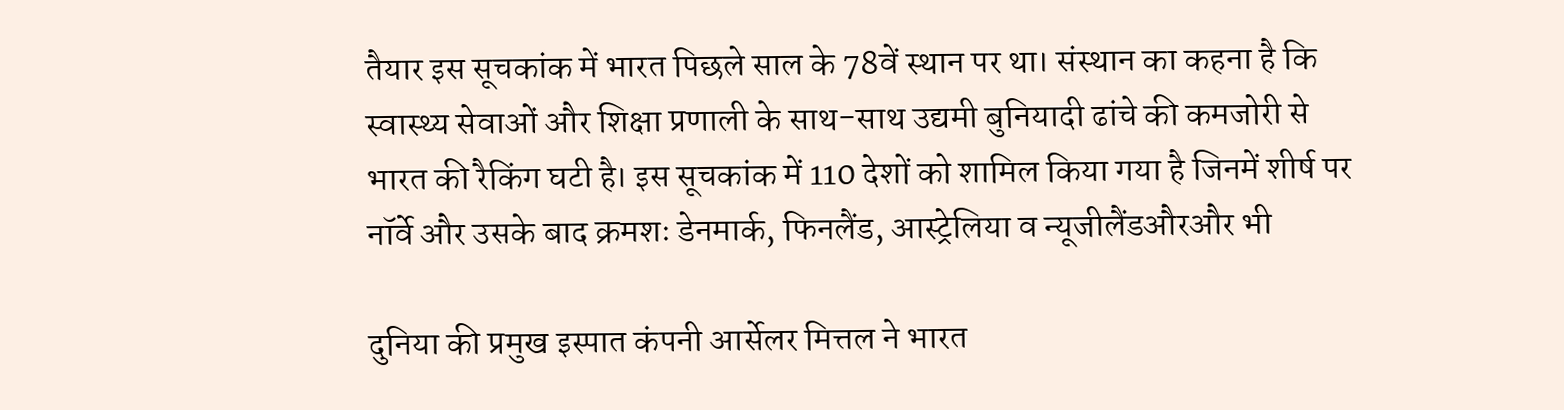तैयार इस सूचकांक में भारत पिछले साल के 78वें स्थान पर था। संस्थान का कहना है कि स्वास्थ्य सेवाओं और शिक्षा प्रणाली के साथ-साथ उद्यमी बुनियादी ढांचे की कमजोरी से भारत की रैकिंग घटी है। इस सूचकांक में 110 देशों को शामिल किया गया है जिनमें शीर्ष पर नॉर्वे और उसके बाद क्रमशः डेनमार्क, फिनलैंड, आस्ट्रेलिया व न्यूजीलैंडऔरऔर भी

दुनिया की प्रमुख इस्पात कंपनी आर्सेलर मित्तल ने भारत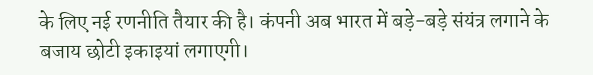के लिए नई रणनीति तैयार की है। कंपनी अब भारत में बड़े-बड़े संयंत्र लगाने के बजाय छोटी इकाइयां लगाएगी।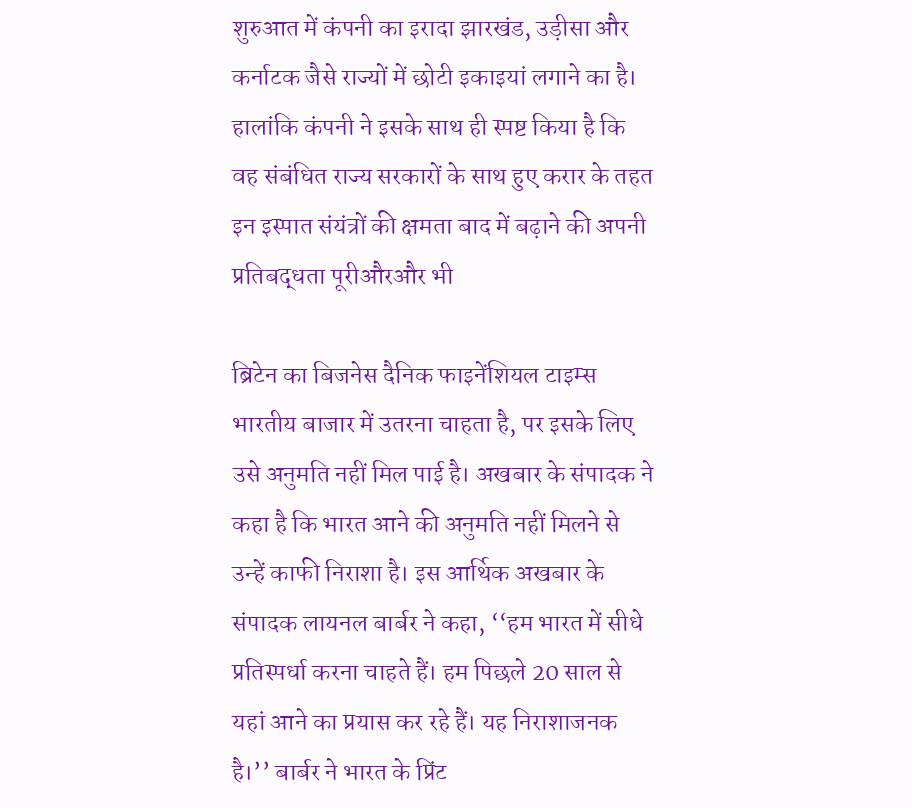शुरुआत में कंपनी का इरादा झारखंड, उड़ीसा और कर्नाटक जैसे राज्यों में छोटी इकाइयां लगाने का है। हालांकि कंपनी ने इसके साथ ही स्पष्ट किया है कि वह संबंधित राज्य सरकारों के साथ हुए करार के तहत इन इस्पात संयंत्रों की क्षमता बाद में बढ़ाने की अपनी प्रतिबद्धता पूरीऔरऔर भी

ब्रिटेन का बिजनेस दैनिक फाइनेंशियल टाइम्स भारतीय बाजार में उतरना चाहता है, पर इसके लिए उसे अनुमति नहीं मिल पाई है। अखबार के संपादक ने कहा है कि भारत आने की अनुमति नहीं मिलने से उन्हें काफी निराशा है। इस आर्थिक अखबार के संपादक लायनल बार्बर ने कहा, ‘‘हम भारत में सीधे प्रतिस्पर्धा करना चाहते हैं। हम पिछले 20 साल से यहां आने का प्रयास कर रहे हैं। यह निराशाजनक है।’’ बार्बर ने भारत के प्रिंट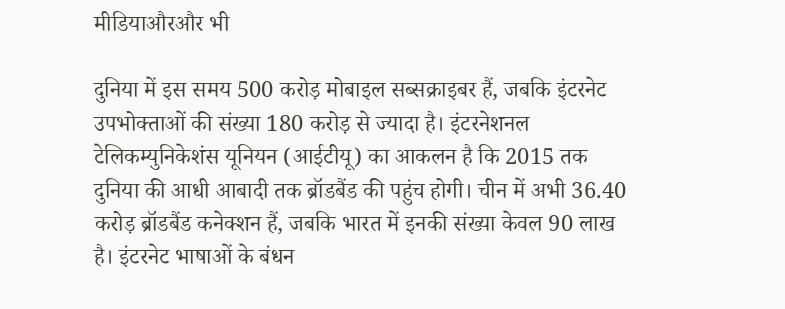मीडियाऔरऔर भी

दुनिया में इस समय 500 करोड़ मोबाइल सब्सक्राइबर हैं, जबकि इंटरनेट उपभोक्ताओं की संख्या 180 करोड़ से ज्यादा है। इंटरनेशनल टेलिकम्युनिकेशंस यूनियन (आईटीयू) का आकलन है कि 2015 तक दुनिया की आधी आबादी तक ब्रॉडबैंड की पहुंच होगी। चीन में अभी 36.40 करोड़ ब्रॉडबैंड कनेक्शन हैं, जबकि भारत में इनकी संख्या केवल 90 लाख है। इंटरनेट भाषाओं के बंधन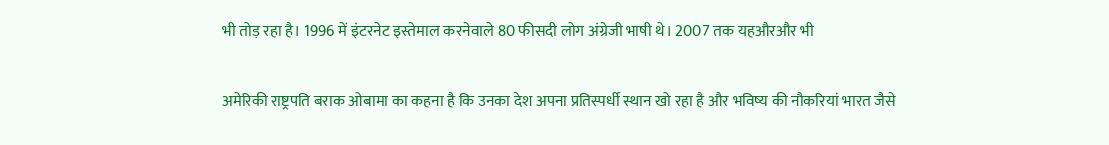भी तोड़ रहा है। 1996 में इंटरनेट इस्तेमाल करनेवाले 80 फीसदी लोग अंग्रेजी भाषी थे। 2007 तक यहऔरऔर भी

अमेरिकी राष्ट्रपति बराक ओबामा का कहना है कि उनका देश अपना प्रतिस्पर्धी स्थान खो रहा है और भविष्य की नौकरियां भारत जैसे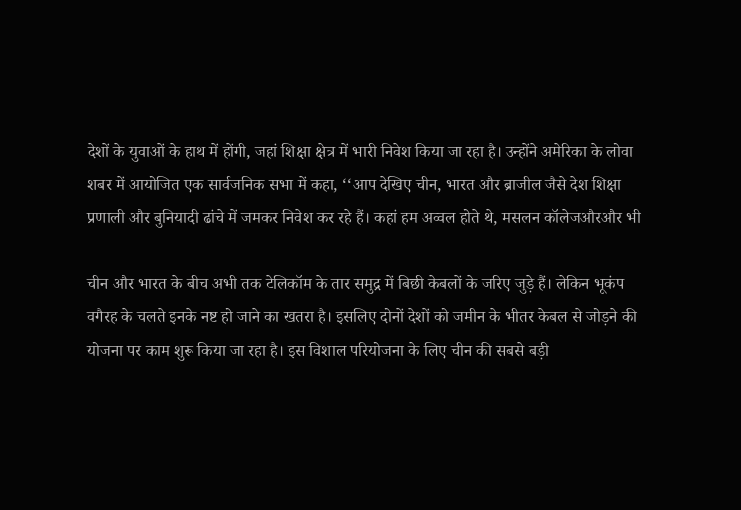देशों के युवाओं के हाथ में होंगी, जहां शिक्षा क्षेत्र में भारी निवेश किया जा रहा है। उन्होंने अमेरिका के लोवा शबर में आयोजित एक सार्वजनिक सभा में कहा, ‘‘आप देखिए चीन, भारत और ब्राजील जैसे देश शिक्षा प्रणाली और बुनियादी ढांचे में जमकर निवेश कर रहे हैं। कहां हम अव्वल होते थे, मसलन कॉलेजऔरऔर भी

चीन और भारत के बीच अभी तक टेलिकॉम के तार समुद्र में बिछी केबलों के जरिए जुड़े हैं। लेकिन भूकंप वगैरह के चलते इनके नष्ट हो जाने का खतरा है। इसलिए दोनों देशों को जमीन के भीतर केबल से जोड़ने की योजना पर काम शुरू किया जा रहा है। इस विशाल परियोजना के लिए चीन की सबसे बड़ी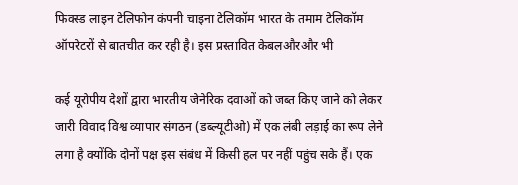फिक्स्ड लाइन टेलिफोन कंपनी चाइना टेलिकॉम भारत के तमाम टेलिकॉम ऑपरेटरों से बातचीत कर रही है। इस प्रस्तावित केबलऔरऔर भी

कई यूरोपीय देशों द्वारा भारतीय जेनेरिक दवाओं को जब्त किए जाने को लेकर जारी विवाद विश्व व्यापार संगठन (डब्ल्यूटीओ) में एक लंबी लड़ाई का रूप लेने लगा है क्योंकि दोनों पक्ष इस संबंध में किसी हल पर नहीं पहुंच सके हैं। एक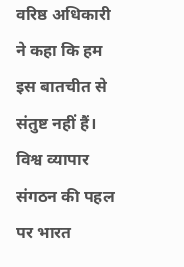वरिष्ठ अधिकारी ने कहा कि हम इस बातचीत से संतुष्ट नहीं हैं। विश्व व्यापार संगठन की पहल पर भारत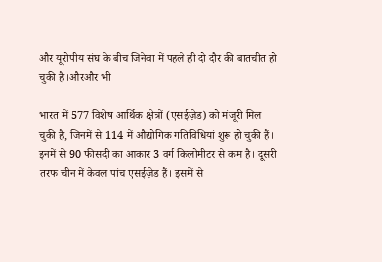और यूरोपीय संघ के बीच जिनेवा में पहले ही दो दौर की बातचीत हो चुकी है।औरऔर भी

भारत में 577 विशेष आर्थिक क्षेत्रों (एसईज़ेड) को मंजूरी मिल चुकी है, जिनमें से 114 में औद्योगिक गतिविधियां शुरू हो चुकी हैं। इनमें से 90 फीसदी का आकार 3 वर्ग किलोमीटर से कम है। दूसरी तरफ चीन में केवल पांच एसईज़ेड हैं। इसमें से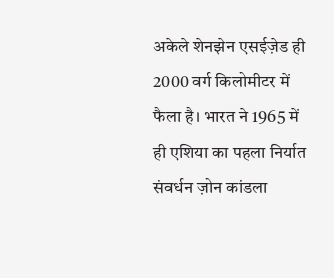अकेले शेनझेन एसईज़ेड ही 2000 वर्ग किलोमीटर में फैला है। भारत ने 1965 में ही एशिया का पहला निर्यात संवर्धन ज़ोन कांडला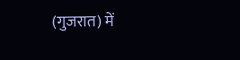(गुजरात) में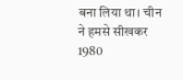बना लिया था। चीन ने हमसे सीखकर 1980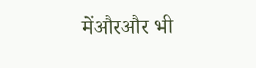मेंऔरऔर भी